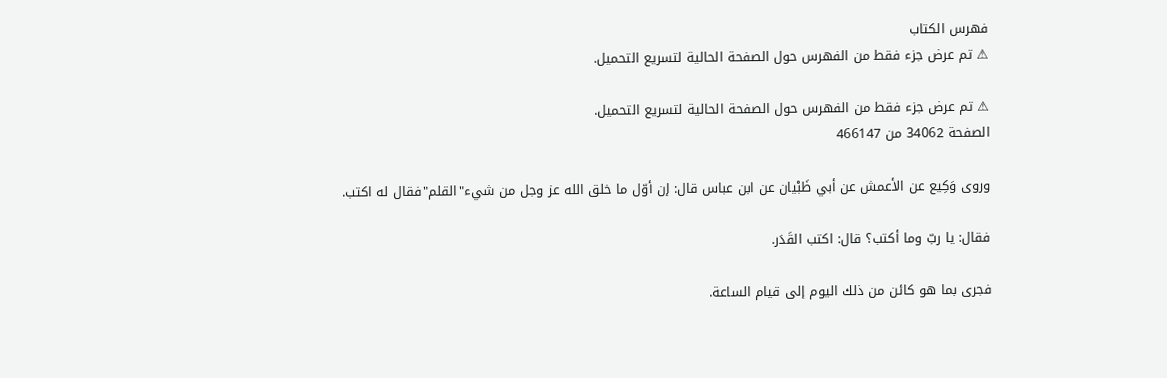فهرس الكتاب
⚠ تم عرض جزء فقط من الفهرس حول الصفحة الحالية لتسريع التحميل.

⚠ تم عرض جزء فقط من الفهرس حول الصفحة الحالية لتسريع التحميل.
الصفحة 34062 من 466147

وروى وَكِيع عن الأعمش عن أبي ظَبْيان عن ابن عباس قال: إن أوّل ما خلق الله عز وجل من شيء"القلم"فقال له اكتب.

فقال: يا ربّ وما أكتب؟ قال: اكتب القَدَر.

فجرى بما هو كائن من ذلك اليوم إلى قيام الساعة.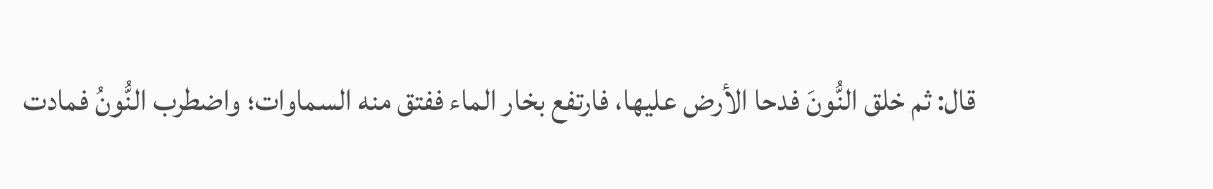قال: ثم خلق النُّونَ فدحا الأرض عليها، فارتفع بخار الماء ففتق منه السماوات؛ واضطرب النُّونُ فمادت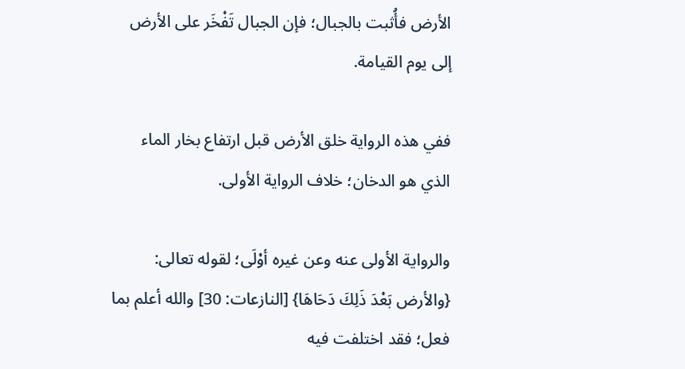الأرض فأُثبت بالجبال؛ فإن الجبال تَفْخَر على الأرض إلى يوم القيامة.

ففي هذه الرواية خلق الأرض قبل ارتفاع بخار الماء الذي هو الدخان؛ خلاف الرواية الأولى.

والرواية الأولى عنه وعن غيره أوْلَى؛ لقوله تعالى: {والأرض بَعْدَ ذَلِكَ دَحَاهَا} [النازعات: 30] والله أعلم بما فعل؛ فقد اختلفت فيه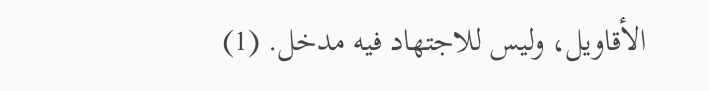الأقاويل، وليس للاجتهاد فيه مدخل. (1)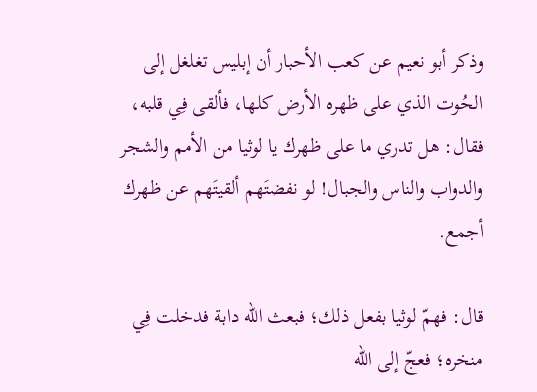وذكر أبو نعيم عن كعب الأحبار أن إبليس تغلغل إلى الحُوت الذي على ظهره الأرض كلها، فألقى فِي قلبه، فقال: هل تدري ما على ظهرك يا لوثيا من الأمم والشجر والدواب والناس والجبال! لو نفضتَهم ألقيتَهم عن ظهرك أجمع.

قال: فهمّ لوثيا بفعل ذلك؛ فبعث الله دابة فدخلت فِي منخره؛ فعجّ إلى الله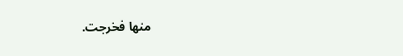منها فخرجت.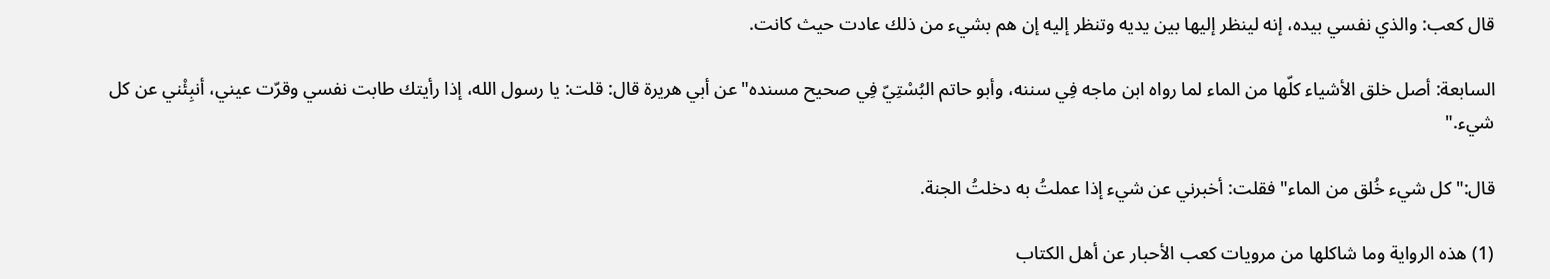قال كعب: والذي نفسي بيده، إنه لينظر إليها بين يديه وتنظر إليه إن هم بشيء من ذلك عادت حيث كانت.

السابعة: أصل خلق الأشياء كلّها من الماء لما رواه ابن ماجه فِي سننه، وأبو حاتم البُسْتِيّ فِي صحيح مسنده"عن أبي هريرة قال: قلت: يا رسول الله، إذا رأيتك طابت نفسي وقرّت عيني، أنبِئْني عن كل شيء."

قال:"كل شيء خُلق من الماء"فقلت: أخبرني عن شيء إذا عملتُ به دخلتُ الجنة.

(1) هذه الرواية وما شاكلها من مرويات كعب الأحبار عن أهل الكتاب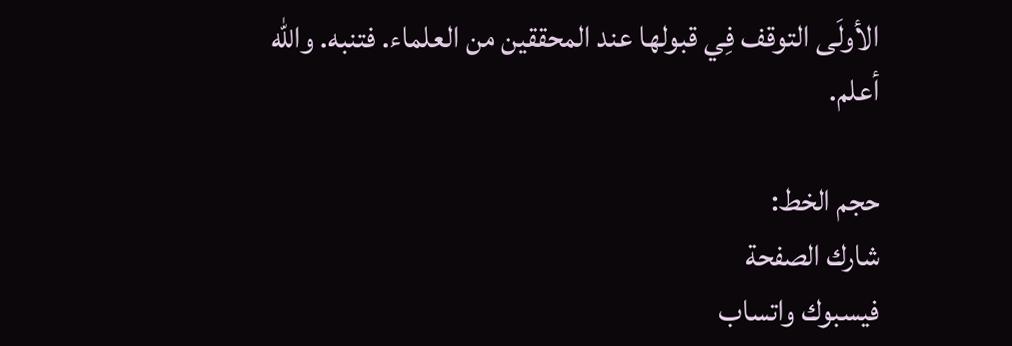الأولَى التوقف فِي قبولها عند المحققين من العلماء. فتنبه. والله أعلم.

حجم الخط:
شارك الصفحة
فيسبوك واتساب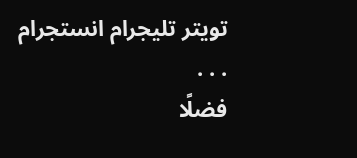تويتر تليجرام انستجرام
. . .
فضلًا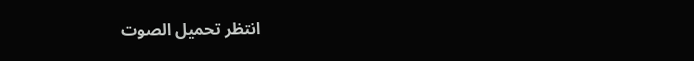انتظر تحميل الصوت